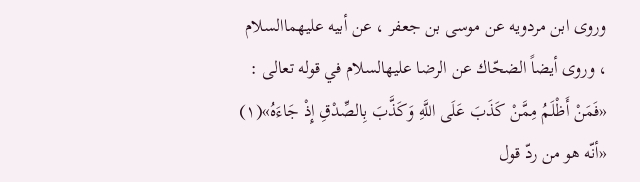وروى ابن مردويه عن موسى بن جعفر ، عن أبيه عليهماالسلام ، وروى أيضاً الضحّاك عن الرضا عليهالسلام في قوله تعالى : «فَمَنْ أَظْلَمُ مِمَّنْ كَذَبَ عَلَى اللَّهِ وَكَذَّبَ بِالصِّدْقِ إِذْ جَاءَهُ»(١) «أنّه هو من ردّ قول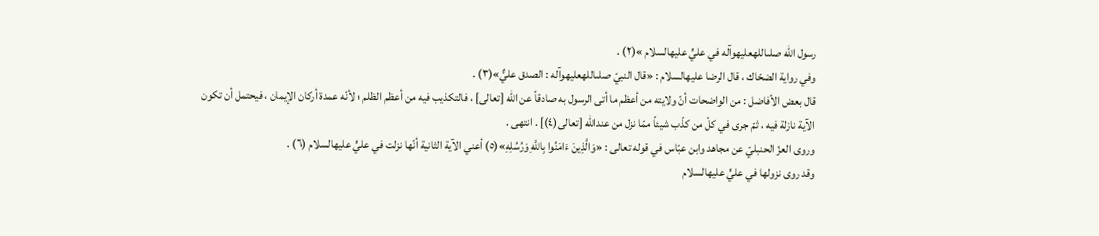رسول اللّه صلىاللهعليهوآله في عليٍّ عليهالسلام »(٢) .
وفي رواية الضحّاك ، قال الرضا عليهالسلام : «قال النبيّ صلىاللهعليهوآله : الصدق عليٌّ»(٣) .
قال بعض الأفاضل : من الواضحات أنّ ولايته من أعظم ما أتى الرسول به صادقاً عن اللّه [تعالى] ، فالتكذيب فيه من أعظم الظلم ؛ لأنّه عمدة أركان الإيمان ، فيحتمل أن تكون الآية نازلة فيه ، ثمّ جرى في كلّ من كذّب شيئاً ممّا نزل من عنداللّه [تعالى(٤)] . انتهى .
وروى العزّ الحنبليّ عن مجاهد وابن عبّاس في قوله تعالى : «وَالَّذِينَ ءَامَنُوا بِاللَّهِ وَرُسُلِهِ»(٥) أعني الآية الثانية أنّها نزلت في عليٍّ عليهالسلام (٦) .
وقد روى نزولها في عليٍّ عليهالسلام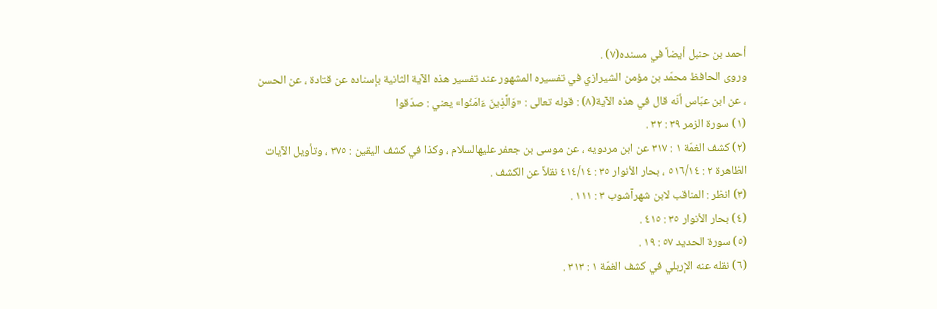أحمد بن حنبل أيضاً في مسنده(٧) .
وروى الحافظ محمّد بن مؤمن الشيرازي في تفسيره المشهور عند تفسير هذه الآية الثانية بإسناده عن قتادة ، عن الحسن ، عن ابن عبّاس أنّه قال في هذه الآية(٨) : قوله تعالى : «وَالَّذِينَ ءَامَنُوا» يعني : صدّقوا
(١) سورة الزمر ٣٩ : ٣٢ .
(٢) كشف الغمّة ١ : ٣١٧ عن ابن مردويه ، عن موسى بن جعفر عليهالسلام ، وكذا في كشف اليقين : ٣٧٥ ، وتأويل الآيات الظاهرة ٢ : ٥١٦/١٤ ، بحار الأنوار ٣٥ : ٤١٤/١٤ نقلاً عن الكشف .
(٣) انظر : المناقب لابن شهرآشوب ٣ : ١١١ .
(٤) بحار الأنوار ٣٥ : ٤١٥ .
(٥) سورة الحديد ٥٧ : ١٩ .
(٦) نقله عنه الإربلي في كشف الغمّة ١ : ٣١٣ .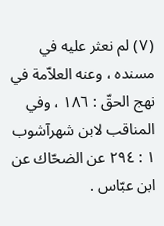(٧) لم نعثر عليه في مسنده ، وعنه العلاّمة في نهج الحقّ : ١٨٦ ، وفي المناقب لابن شهرآشوب ١ : ٢٩٤ عن الضحّاك عن ابن عبّاس .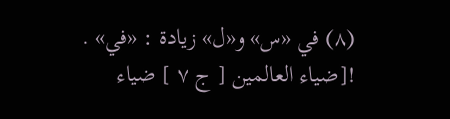(٨) في «س» و«ل» زيادة : «في» .
![ضياء العالمين [ ج ٧ ] ضياء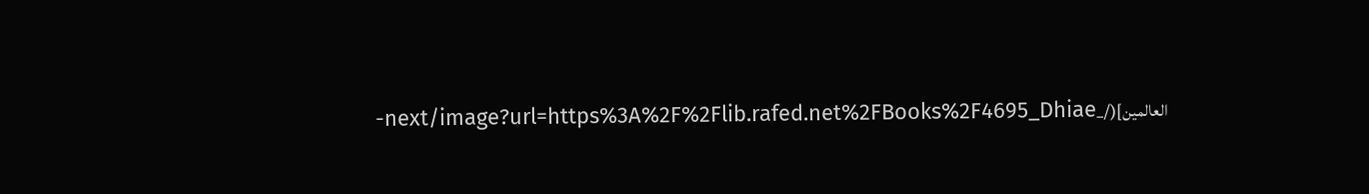العالمين](/_next/image?url=https%3A%2F%2Flib.rafed.net%2FBooks%2F4695_Dhiae-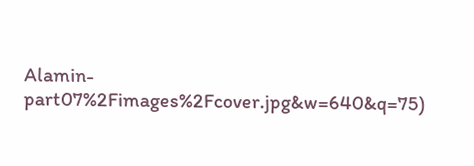Alamin-part07%2Fimages%2Fcover.jpg&w=640&q=75)